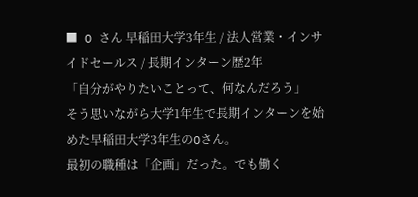■ O さん 早稲田大学3年生 / 法人営業・インサイドセールス / 長期インターン歴2年
「自分がやりたいことって、何なんだろう」
そう思いながら大学1年生で長期インターンを始めた早稲田大学3年生のOさん。
最初の職種は「企画」だった。でも働く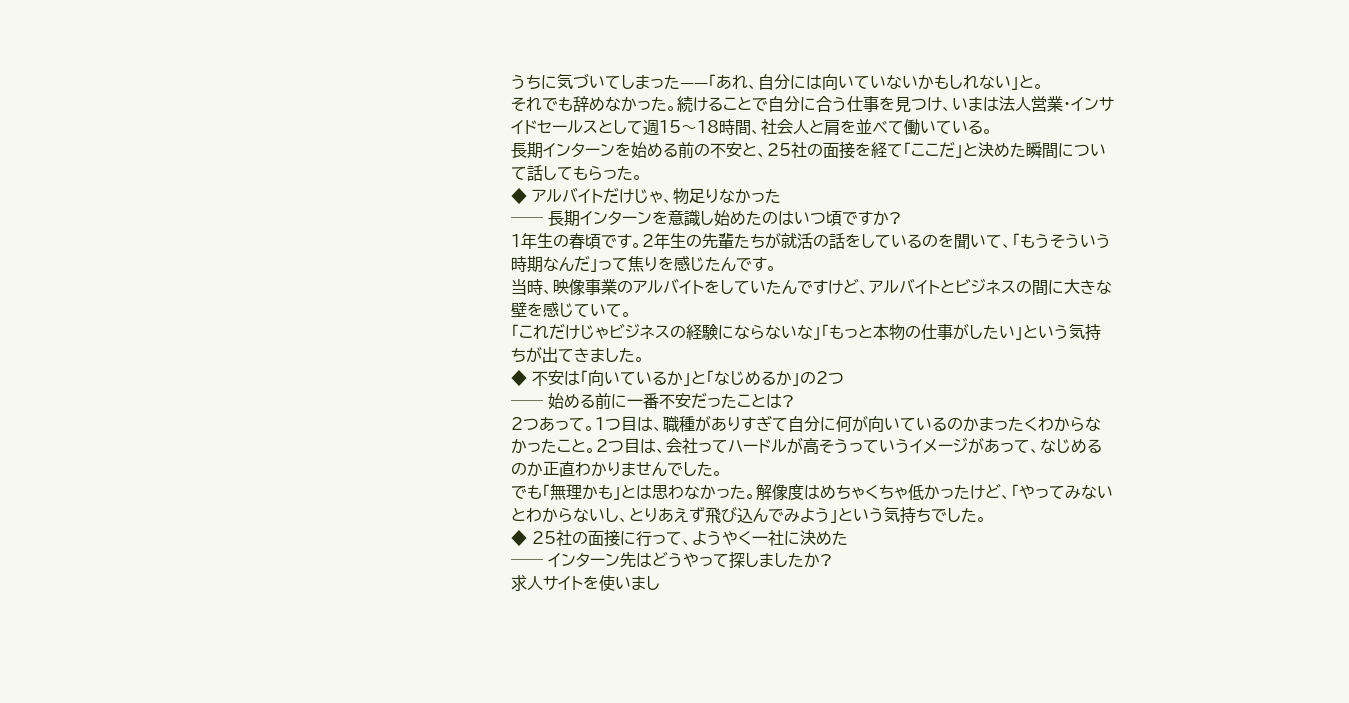うちに気づいてしまった——「あれ、自分には向いていないかもしれない」と。
それでも辞めなかった。続けることで自分に合う仕事を見つけ、いまは法人営業・インサイドセールスとして週15〜18時間、社会人と肩を並べて働いている。
長期インターンを始める前の不安と、25社の面接を経て「ここだ」と決めた瞬間について話してもらった。
◆ アルバイトだけじゃ、物足りなかった
── 長期インターンを意識し始めたのはいつ頃ですか?
1年生の春頃です。2年生の先輩たちが就活の話をしているのを聞いて、「もうそういう時期なんだ」って焦りを感じたんです。
当時、映像事業のアルバイトをしていたんですけど、アルバイトとビジネスの間に大きな壁を感じていて。
「これだけじゃビジネスの経験にならないな」「もっと本物の仕事がしたい」という気持ちが出てきました。
◆ 不安は「向いているか」と「なじめるか」の2つ
── 始める前に一番不安だったことは?
2つあって。1つ目は、職種がありすぎて自分に何が向いているのかまったくわからなかったこと。2つ目は、会社ってハードルが高そうっていうイメージがあって、なじめるのか正直わかりませんでした。
でも「無理かも」とは思わなかった。解像度はめちゃくちゃ低かったけど、「やってみないとわからないし、とりあえず飛び込んでみよう」という気持ちでした。
◆ 25社の面接に行って、ようやく一社に決めた
── インターン先はどうやって探しましたか?
求人サイトを使いまし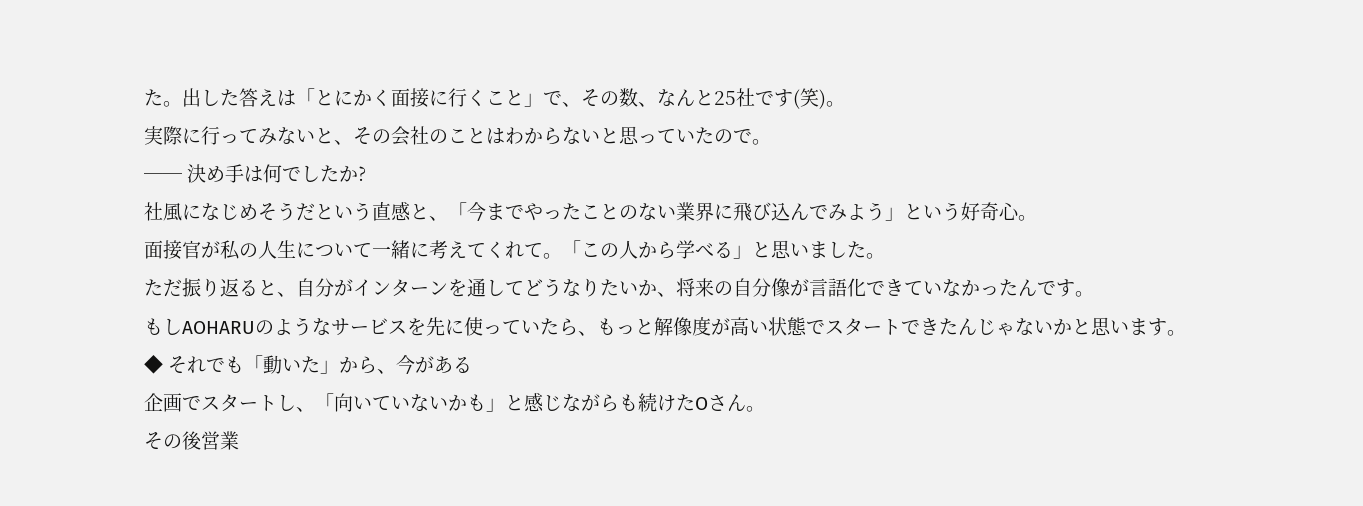た。出した答えは「とにかく面接に行くこと」で、その数、なんと25社です(笑)。
実際に行ってみないと、その会社のことはわからないと思っていたので。
── 決め手は何でしたか?
社風になじめそうだという直感と、「今までやったことのない業界に飛び込んでみよう」という好奇心。
面接官が私の人生について一緒に考えてくれて。「この人から学べる」と思いました。
ただ振り返ると、自分がインターンを通してどうなりたいか、将来の自分像が言語化できていなかったんです。
もしAOHARUのようなサービスを先に使っていたら、もっと解像度が高い状態でスタートできたんじゃないかと思います。
◆ それでも「動いた」から、今がある
企画でスタートし、「向いていないかも」と感じながらも続けたOさん。
その後営業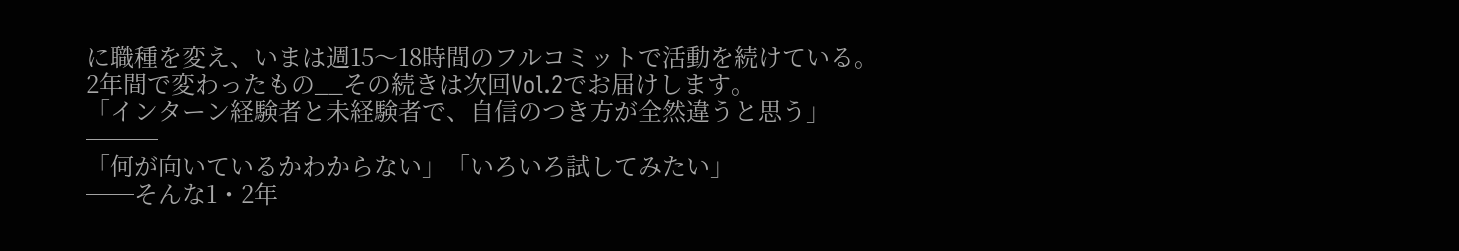に職種を変え、いまは週15〜18時間のフルコミットで活動を続けている。
2年間で変わったもの__その続きは次回Vol.2でお届けします。
「インターン経験者と未経験者で、自信のつき方が全然違うと思う」
───
「何が向いているかわからない」「いろいろ試してみたい」
──そんな1・2年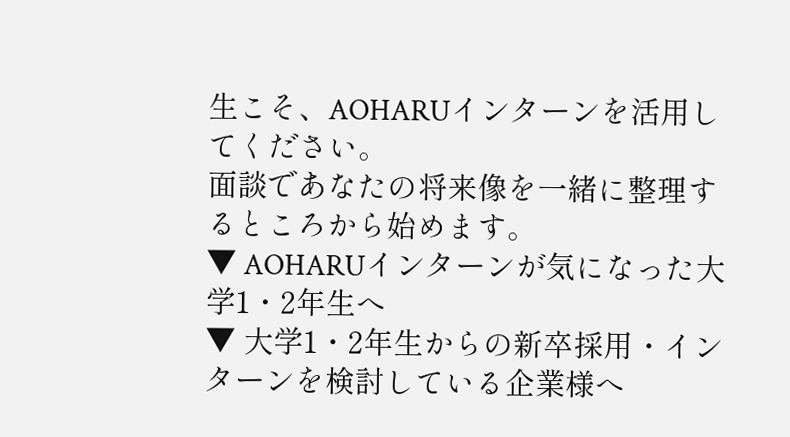生こそ、AOHARUインターンを活用してください。
面談であなたの将来像を一緒に整理するところから始めます。
▼ AOHARUインターンが気になった大学1・2年生へ
▼ 大学1・2年生からの新卒採用・インターンを検討している企業様へ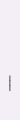───